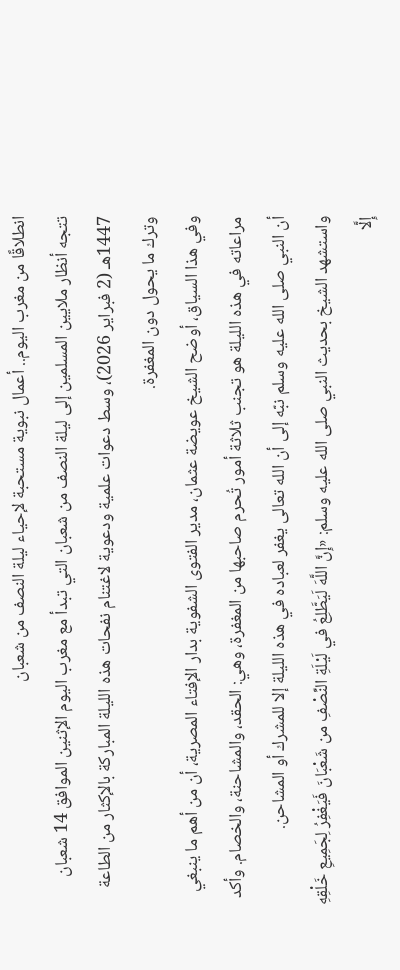انطلاقًا من مغرب اليوم.. أعمال نبوية مستحبة لإحياء ليلة النصف من شعبان
تتجه أنظار ملايين المسلمين إلى ليلة النصف من شعبان التي تبدأ مع مغرب اليوم الإثنين الموافق 14 شعبان 1447هـ (2 فبراير 2026)، وسط دعوات علمية ودعوية لاغتنام نفحات هذه الليلة المباركة بالإكثار من الطاعة وترك ما يحول دون المغفرة.
وفي هذا السياق، أوضح الشيخ عويضة عثمان، مدير الفتوى الشفوية بدار الإفتاء المصرية، أن من أهم ما ينبغي مراعاته في هذه الليلة هو تجنب ثلاثة أمور تُحرم صاحبها من المغفرة، وهي: الحقد، والمشاحنة، والخصام. وأكد أن النبي صلى الله عليه وسلم نبّه إلى أن الله تعالى يغفر لعباده في هذه الليلة إلا للمشرك أو المشاحن.
واستشهد الشيخ بحديث النبي صلى الله عليه وسلم: «إِنَّ اللَّهَ لَيَطَّلِعُ في لَيْلَةِ النِّصْفِ من شَعْبَانَ فَيَغْفِرُ لِجَمِيعِ خَلْقِهِ إِلَّا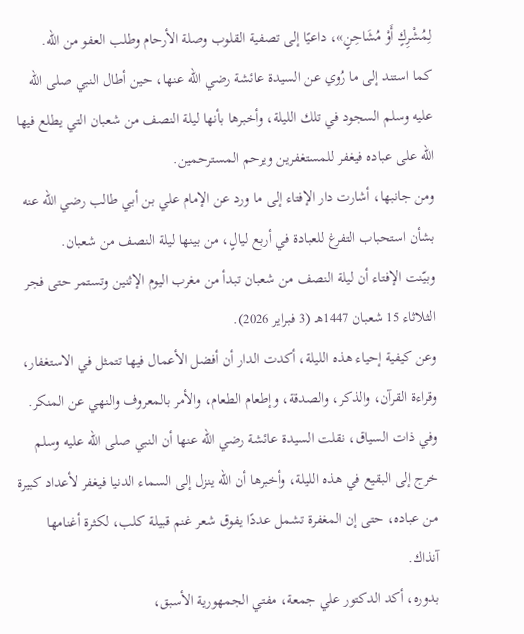لِمُشْرِكٍ أَوْ مُشَاحِنٍ»، داعيًا إلى تصفية القلوب وصلة الأرحام وطلب العفو من الله.
كما استند إلى ما رُوي عن السيدة عائشة رضي الله عنها، حين أطال النبي صلى الله عليه وسلم السجود في تلك الليلة، وأخبرها بأنها ليلة النصف من شعبان التي يطلع فيها الله على عباده فيغفر للمستغفرين ويرحم المسترحمين.
ومن جانبها، أشارت دار الإفتاء إلى ما ورد عن الإمام علي بن أبي طالب رضي الله عنه بشأن استحباب التفرغ للعبادة في أربع ليالٍ، من بينها ليلة النصف من شعبان.
وبيّنت الإفتاء أن ليلة النصف من شعبان تبدأ من مغرب اليوم الإثنين وتستمر حتى فجر الثلاثاء 15 شعبان 1447هـ (3 فبراير 2026).
وعن كيفية إحياء هذه الليلة، أكدت الدار أن أفضل الأعمال فيها تتمثل في الاستغفار، وقراءة القرآن، والذكر، والصدقة، وإطعام الطعام، والأمر بالمعروف والنهي عن المنكر.
وفي ذات السياق، نقلت السيدة عائشة رضي الله عنها أن النبي صلى الله عليه وسلم خرج إلى البقيع في هذه الليلة، وأخبرها أن الله ينزل إلى السماء الدنيا فيغفر لأعداد كبيرة من عباده، حتى إن المغفرة تشمل عددًا يفوق شعر غنم قبيلة كلب، لكثرة أغنامها آنذاك.
بدوره، أكد الدكتور علي جمعة، مفتي الجمهورية الأسبق،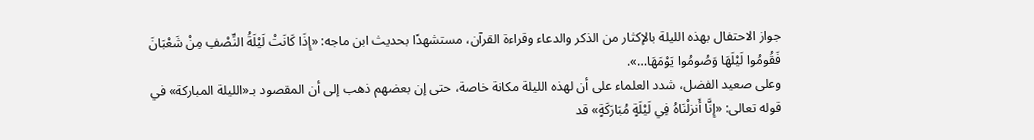جواز الاحتفال بهذه الليلة بالإكثار من الذكر والدعاء وقراءة القرآن، مستشهدًا بحديث ابن ماجه: «إِذَا كَانَتْ لَيْلَةُ النِّصْفِ مِنْ شَعْبَانَ فَقُومُوا لَيْلَهَا وَصُومُوا يَوْمَهَا…».
وعلى صعيد الفضل، شدد العلماء على أن لهذه الليلة مكانة خاصة، حتى إن بعضهم ذهب إلى أن المقصود بـ«الليلة المباركة» في قوله تعالى: «إِنَّا أَنزلْنَاهُ فِي لَيْلَةٍ مُبَارَكَةٍ» قد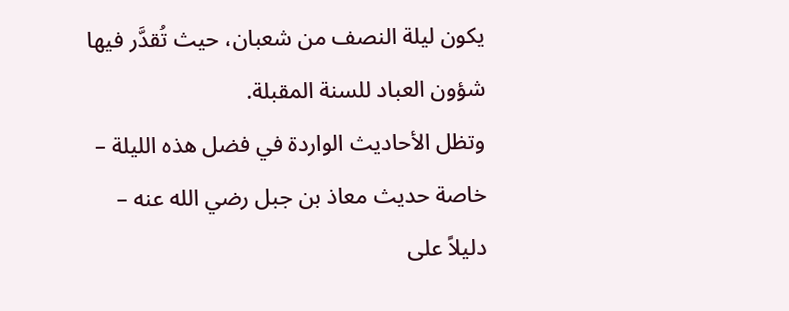يكون ليلة النصف من شعبان، حيث تُقدَّر فيها شؤون العباد للسنة المقبلة.
وتظل الأحاديث الواردة في فضل هذه الليلة – خاصة حديث معاذ بن جبل رضي الله عنه – دليلاً على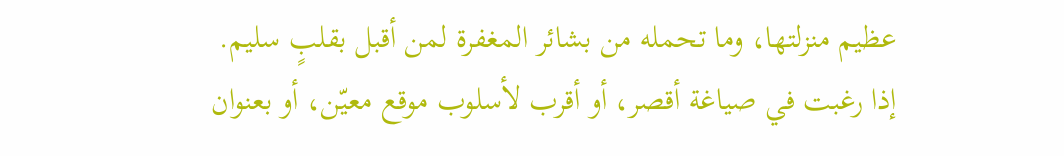عظيم منزلتها، وما تحمله من بشائر المغفرة لمن أقبل بقلبٍ سليم.
إذا رغبت في صياغة أقصر، أو أقرب لأسلوب موقع معيّن، أو بعنوان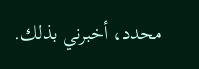محدد، أخبرني بذلك.